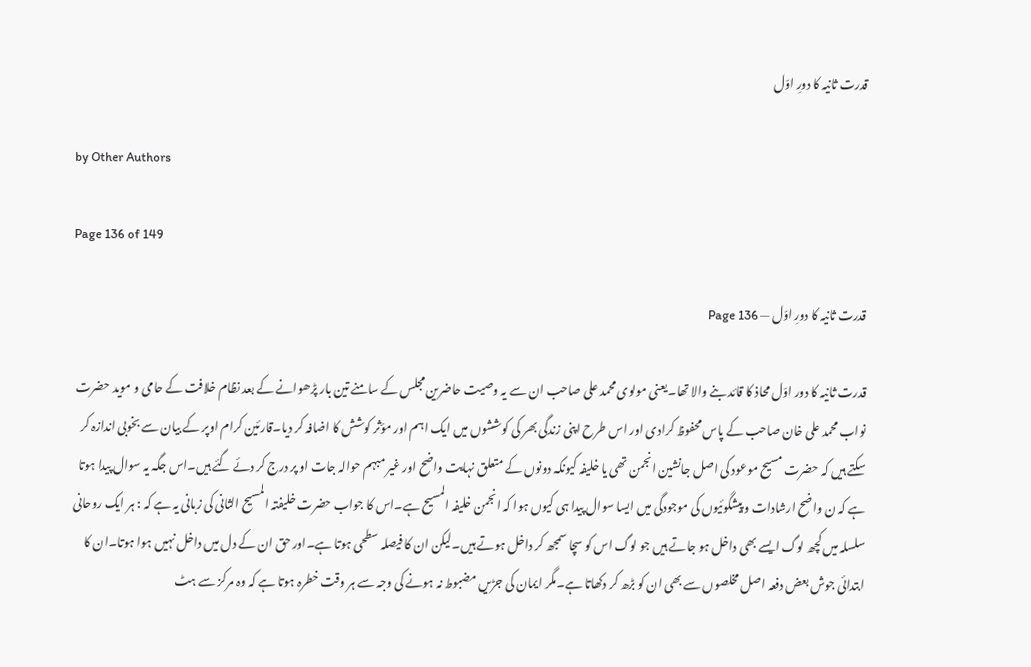قدرت ثانیہ کا دورِ اوّل

by Other Authors

Page 136 of 149

قدرت ثانیہ کا دورِ اوّل — Page 136

قدرت ثانیہ کا دور اوّل محاذ کا قائد بنے والا تھا۔یعنی مولوی محمد علی صاحب ان سے یہ وصیت حاضرین مجلس کے سامنے تین بار پڑھوانے کے بعد نظام خلافت کے حامی و موید حضرت نواب محمد علی خان صاحب کے پاس محفوظ کرادی اور اس طرح اپنی زندگی بھر کی کوششوں میں ایک اہم اور مؤثر کوشش کا اضافہ کر دیا۔قارئین کرام اوپر کے بیان سے بخوبی اندازہ کر سکتے ہیں کہ حضرت مسیح موعود کی اصل جانشین انجمن تھی یا خلیفہ کیونکہ دونوں کے متعلق نہایت واضح اور غیر مبہم حوالہ جات او پر درج کر دئے گئے ہیں۔اس جگہ یہ سوال پیدا ہوتا ہے کہ ن واضح ارشادات و پیشگوئیوں کی موجودگی میں ایسا سوال پیدا ہی کیوں ہوا کہ انجمن خلیفہ المسیح ہے۔اس کا جواب حضرت خلیفتہ المسیح الثانی کی زبانی یہ ہے کہ : ہر ایک روحانی سلسلہ میں کچھ لوگ ایسے بھی داخل ہو جاتے ہیں جو لوگ اس کو سچا سمجھ کر داخل ہوتے ہیں۔لیکن ان کا فیصلہ سطحی ہوتا ہے۔اور حق ان کے دل میں داخل نہیں ہوا ہوتا۔ان کا ابتدائی جوش بعض دفعہ اصل مخلصوں سے بھی ان کو بڑھ کر دکھاتا ہے۔مگر ایمان کی جڑیں مضبوط نہ ہونے کی وجہ سے ہر وقت خطرہ ہوتا ہے کہ وہ مرکز سے ہٹ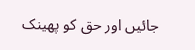جائیں اور حق کو پھینک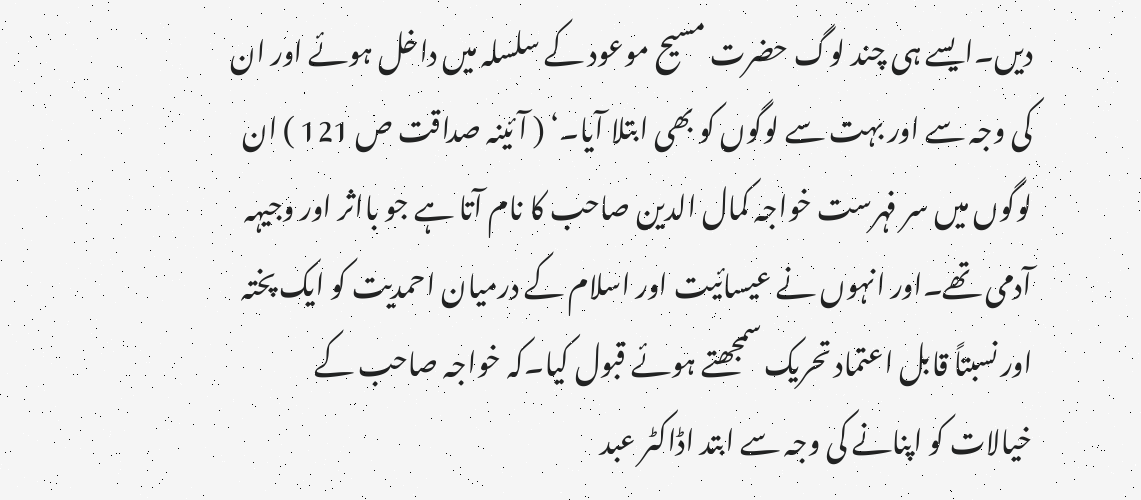دیں۔ایسے ہی چند لوگ حضرت مسیح موعود کے سلسلہ میں داخل ہوئے اور ان کی وجہ سے اور بہت سے لوگوں کو بھی ابتلا آیا۔‘ ( آئینہ صداقت ص 121 ) ان لوگوں میں سر فہرست خواجہ کمال الدین صاحب کا نام آتا ہے جو بااثر اور وجیہہ آدمی تھے۔اور انہوں نے عیسائیت اور اسلام کے درمیان احمدیت کو ایک پختہ اور نسبتاً قابل اعتماد تحریک سمجھتے ہوئے قبول کیا۔کہ خواجہ صاحب کے خیالات کو اپنانے کی وجہ سے ابتد اڈاکٹر عبد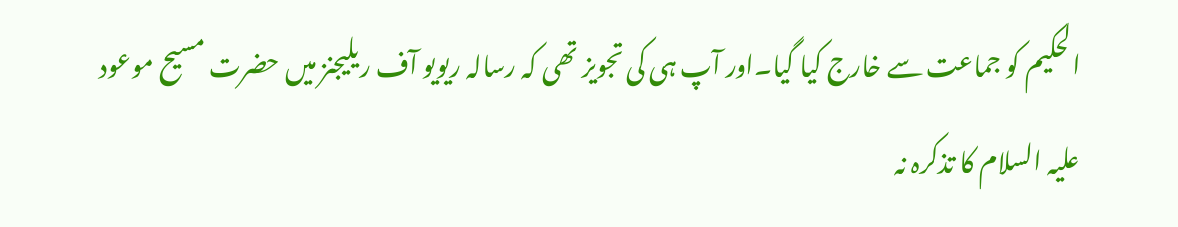الحکیم کو جماعت سے خارج کیا گیا۔اور آپ ہی کی تجویز تھی کہ رسالہ ریویو آف ریلیجنز میں حضرت مسیح موعود علیہ السلام کا تذکرہ نہ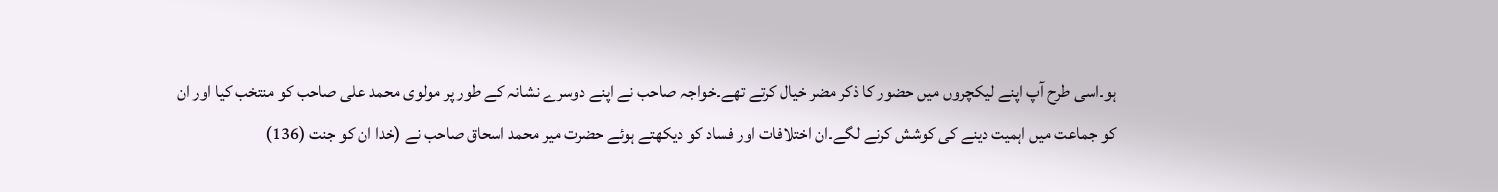ہو۔اسی طرح آپ اپنے لیکچروں میں حضور کا ذکر مضر خیال کرتے تھے۔خواجہ صاحب نے اپنے دوسرے نشانہ کے طور پر مولوی محمد علی صاحب کو منتخب کیا اور ان کو جماعت میں اہمیت دینے کی کوشش کرنے لگے۔ان اختلافات اور فساد کو دیکھتے ہوئے حضرت میر محمد اسحاق صاحب نے (خدا ان کو جنت (136)